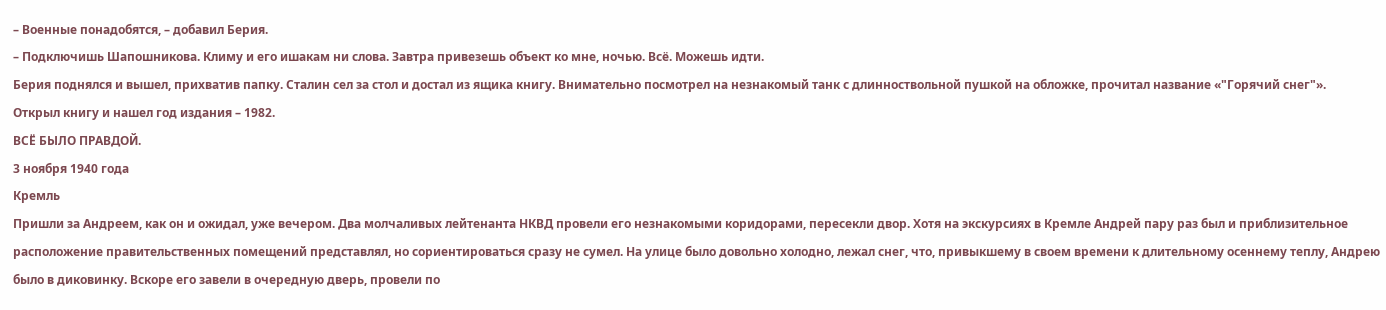– Военные понадобятся, – добавил Берия.
– Подключишь Шапошникова. Климу и его ишакам ни слова. Завтра привезешь объект ко мне, ночью. Всё. Можешь идти.
Берия поднялся и вышел, прихватив папку. Сталин сел за стол и достал из ящика книгу. Внимательно посмотрел на незнакомый танк с длинноствольной пушкой на обложке, прочитал название «"Горячий снег"».
Открыл книгу и нашел год издания – 1982.
ВСЁ БЫЛО ПРАВДОЙ.
3 ноября 1940 года
Кремль
Пришли за Андреем, как он и ожидал, уже вечером. Два молчаливых лейтенанта НКВД провели его незнакомыми коридорами, пересекли двор. Хотя на экскурсиях в Кремле Андрей пару раз был и приблизительное расположение правительственных помещений представлял, но сориентироваться сразу не сумел. На улице было довольно холодно, лежал снег, что, привыкшему в своем времени к длительному осеннему теплу, Андрею было в диковинку. Вскоре его завели в очередную дверь, провели по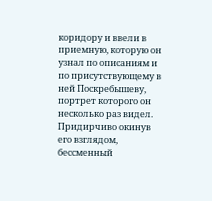коридору и ввели в приемную, которую он узнал по описаниям и по присутствующему в ней Поскребышеву, портрет которого он несколько раз видел. Придирчиво окинув его взглядом, бессменный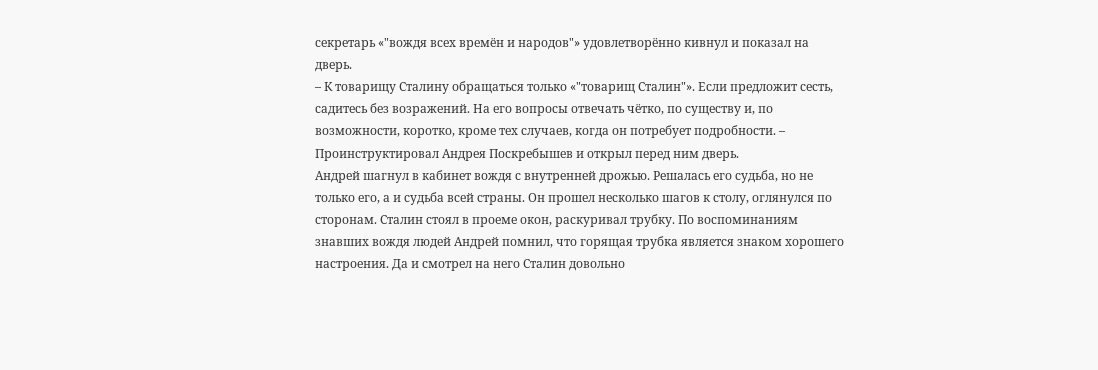секретарь «"вождя всех времён и народов"» удовлетворённо кивнул и показал на дверь.
– К товарищу Сталину обращаться только «"товарищ Сталин"». Если предложит сесть, садитесь без возражений. На его вопросы отвечать чётко, по существу и, по возможности, коротко, кроме тех случаев, когда он потребует подробности. – Проинструктировал Андрея Поскребышев и открыл перед ним дверь.
Андрей шагнул в кабинет вождя с внутренней дрожью. Решалась его судьба, но не только его, а и судьба всей страны. Он прошел несколько шагов к столу, оглянулся по сторонам. Сталин стоял в проеме окон, раскуривал трубку. По воспоминаниям знавших вождя людей Андрей помнил, что горящая трубка является знаком хорошего настроения. Да и смотрел на него Сталин довольно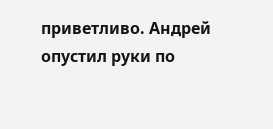приветливо. Андрей опустил руки по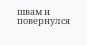швам и повернулся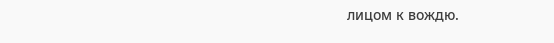лицом к вождю.